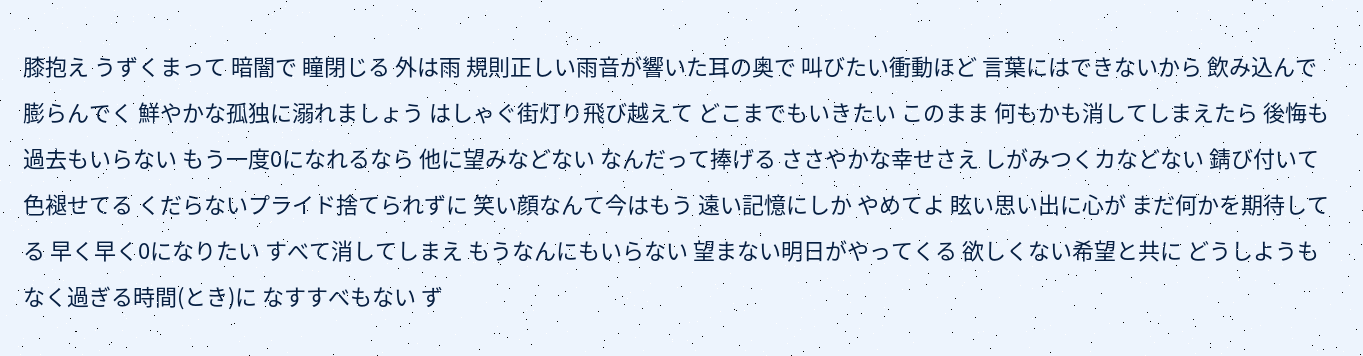膝抱え うずくまって 暗闇で 瞳閉じる 外は雨 規則正しい雨音が響いた耳の奥で 叫びたい衝動ほど 言葉にはできないから 飲み込んで膨らんでく 鮮やかな孤独に溺れましょう はしゃぐ街灯り飛び越えて どこまでもいきたい このまま 何もかも消してしまえたら 後悔も過去もいらない もう一度0になれるなら 他に望みなどない なんだって捧げる ささやかな幸せさえ しがみつくカなどない 錆び付いて色褪せてる くだらないプライド捨てられずに 笑い顔なんて今はもう 遠い記憶にしか やめてよ 眩い思い出に心が まだ何かを期待してる 早く早く0になりたい すべて消してしまえ もうなんにもいらない 望まない明日がやってくる 欲しくない希望と共に どうしようもなく過ぎる時間(とき)に なすすべもない ず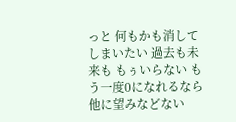っと 何もかも消してしまいたい 過去も未来も もぅいらない もう一度0になれるなら 他に望みなどない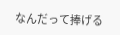なんだって捧げる